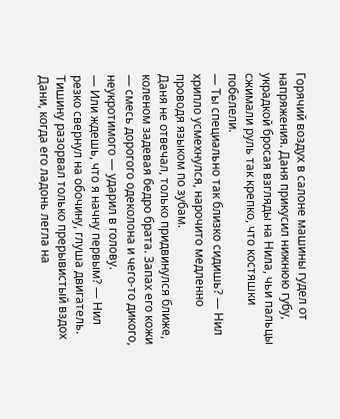Горячий воздух в салоне машины гудел от напряжения. Даня прикусил нижнюю губу, украдкой бросая взгляды на Нила, чьи пальцы сжимали руль так крепко, что костяшки побелели.
— Ты специально так близко сидишь? — Нил хрипло усмехнулся, нарочито медленно проводя языком по зубам.
Даня не отвечал, только придвинулся ближе, коленом задевая бедро брата. Запах его кожи — смесь дорогого одеколона и чего-то дикого, неукротимого — ударил в голову.
— Или ждешь, что я начну первым? — Нил резко свернул на обочину, глуша двигатель.
Тишину разорвал только прерывистый вздох Дани, когда его ладонь легла на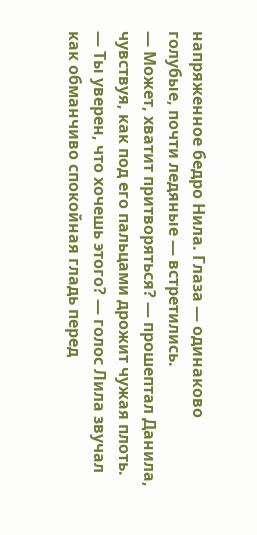напряженное бедро Нила. Глаза — одинаково голубые, почти ледяные — встретились.
— Может, хватит притворяться? — прошептал Данила, чувствуя, как под его пальцами дрожит чужая плоть.
— Ты уверен, что хочешь этого? — голос Лила звучал как обманчиво спокойная гладь перед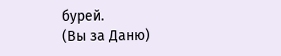бурей.
(Вы за Даню)